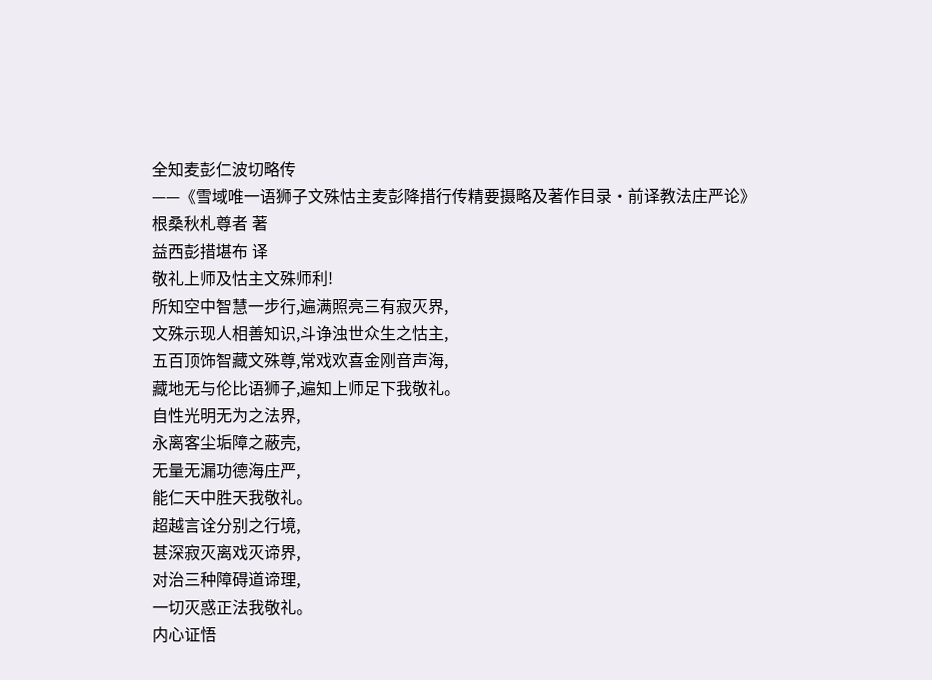全知麦彭仁波切略传
——《雪域唯一语狮子文殊怙主麦彭降措行传精要摄略及著作目录·前译教法庄严论》
根桑秋札尊者 著
益西彭措堪布 译
敬礼上师及怙主文殊师利!
所知空中智慧一步行,遍满照亮三有寂灭界,
文殊示现人相善知识,斗诤浊世众生之怙主,
五百顶饰智藏文殊尊,常戏欢喜金刚音声海,
藏地无与伦比语狮子,遍知上师足下我敬礼。
自性光明无为之法界,
永离客尘垢障之蔽壳,
无量无漏功德海庄严,
能仁天中胜天我敬礼。
超越言诠分别之行境,
甚深寂灭离戏灭谛界,
对治三种障碍道谛理,
一切灭惑正法我敬礼。
内心证悟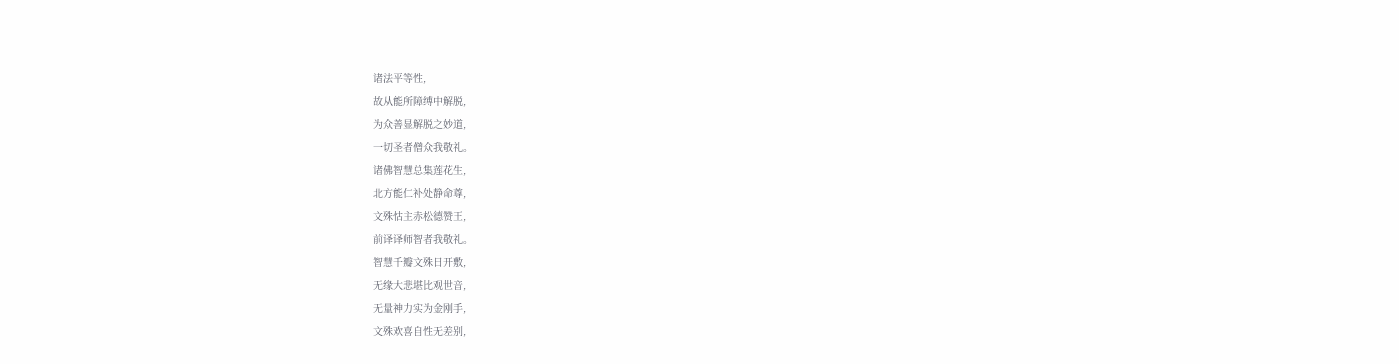诸法平等性,
故从能所障缚中解脱,
为众善显解脱之妙道,
一切圣者僧众我敬礼。
诸佛智慧总集莲花生,
北方能仁补处静命尊,
文殊怙主赤松德赞王,
前译译师智者我敬礼。
智慧千瓣文殊日开敷,
无缘大悲堪比观世音,
无量神力实为金刚手,
文殊欢喜自性无差别,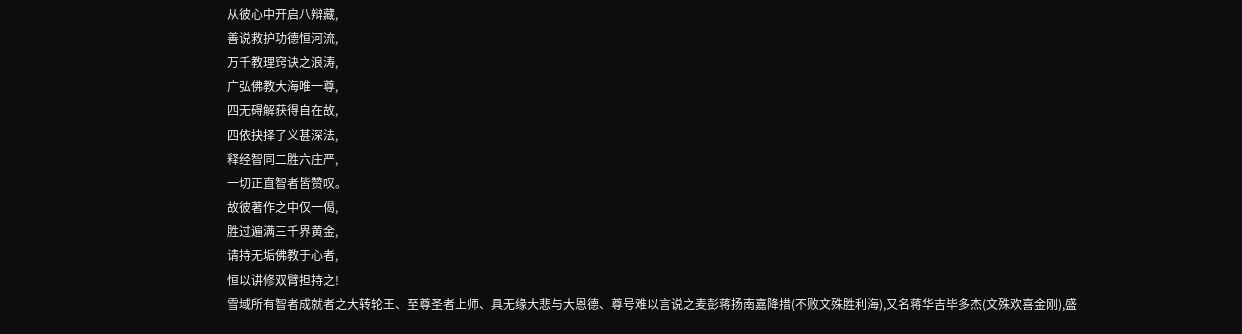从彼心中开启八辩藏,
善说救护功德恒河流,
万千教理窍诀之浪涛,
广弘佛教大海唯一尊,
四无碍解获得自在故,
四依抉择了义甚深法,
释经智同二胜六庄严,
一切正直智者皆赞叹。
故彼著作之中仅一偈,
胜过遍满三千界黄金,
请持无垢佛教于心者,
恒以讲修双臂担持之!
雪域所有智者成就者之大转轮王、至尊圣者上师、具无缘大悲与大恩德、尊号难以言说之麦彭蒋扬南嘉降措(不败文殊胜利海),又名蒋华吉毕多杰(文殊欢喜金刚),盛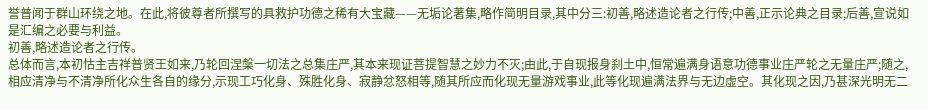誉普闻于群山环绕之地。在此,将彼尊者所撰写的具救护功德之稀有大宝藏——无垢论著集,略作简明目录,其中分三:初善,略述造论者之行传;中善,正示论典之目录;后善,宣说如是汇编之必要与利益。
初善,略述造论者之行传。
总体而言,本初怙主吉祥普贤王如来,乃轮回涅槃一切法之总集庄严,其本来现证菩提智慧之妙力不灭;由此,于自现报身刹土中,恒常遍满身语意功德事业庄严轮之无量庄严;随之,相应清净与不清净所化众生各自的缘分,示现工巧化身、殊胜化身、寂静忿怒相等,随其所应而化现无量游戏事业,此等化现遍满法界与无边虚空。其化现之因,乃甚深光明无二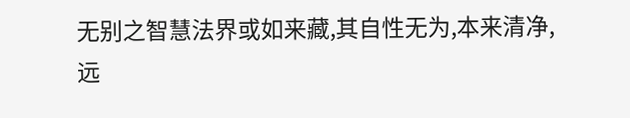无别之智慧法界或如来藏,其自性无为,本来清净,远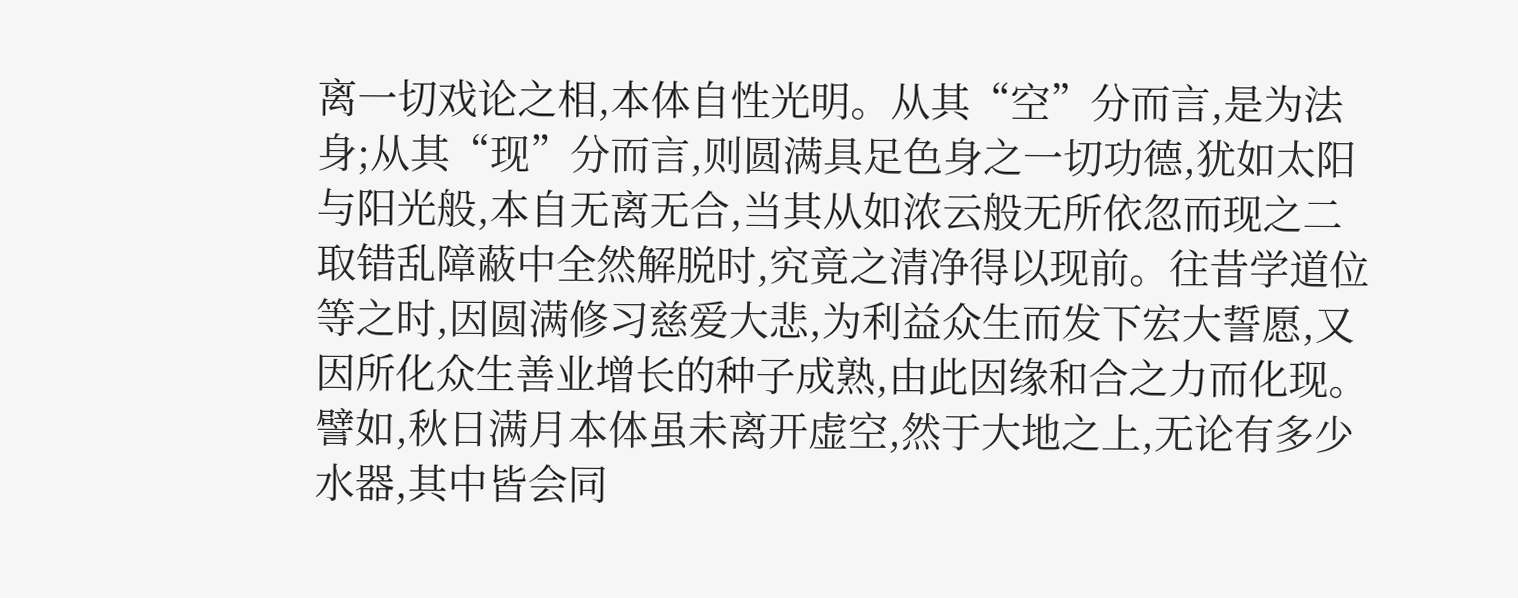离一切戏论之相,本体自性光明。从其“空”分而言,是为法身;从其“现”分而言,则圆满具足色身之一切功德,犹如太阳与阳光般,本自无离无合,当其从如浓云般无所依忽而现之二取错乱障蔽中全然解脱时,究竟之清净得以现前。往昔学道位等之时,因圆满修习慈爱大悲,为利益众生而发下宏大誓愿,又因所化众生善业增长的种子成熟,由此因缘和合之力而化现。譬如,秋日满月本体虽未离开虚空,然于大地之上,无论有多少水器,其中皆会同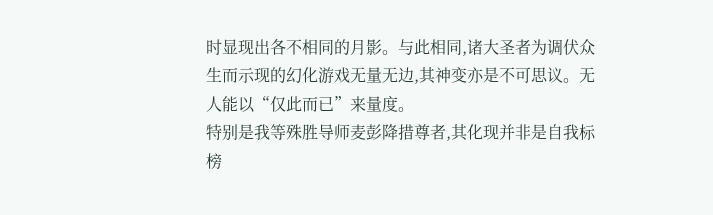时显现出各不相同的月影。与此相同,诸大圣者为调伏众生而示现的幻化游戏无量无边,其神变亦是不可思议。无人能以“仅此而已”来量度。
特别是我等殊胜导师麦彭降措尊者,其化现并非是自我标榜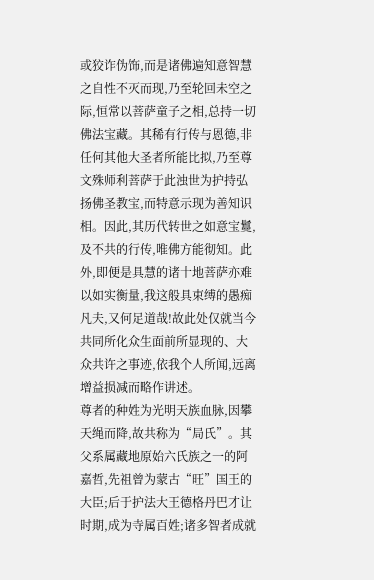或狡诈伪饰,而是诸佛遍知意智慧之自性不灭而现,乃至轮回未空之际,恒常以菩萨童子之相,总持一切佛法宝藏。其稀有行传与恩德,非任何其他大圣者所能比拟,乃至尊文殊师利菩萨于此浊世为护持弘扬佛圣教宝,而特意示现为善知识相。因此,其历代转世之如意宝鬘,及不共的行传,唯佛方能彻知。此外,即便是具慧的诸十地菩萨亦难以如实衡量,我这般具束缚的愚痴凡夫,又何足道哉!故此处仅就当今共同所化众生面前所显现的、大众共许之事迹,依我个人所闻,远离增益损减而略作讲述。
尊者的种姓为光明天族血脉,因攀天绳而降,故共称为“局氏”。其父系属藏地原始六氏族之一的阿嘉哲,先祖曾为蒙古“旺”国王的大臣;后于护法大王德格丹巴才让时期,成为寺属百姓;诸多智者成就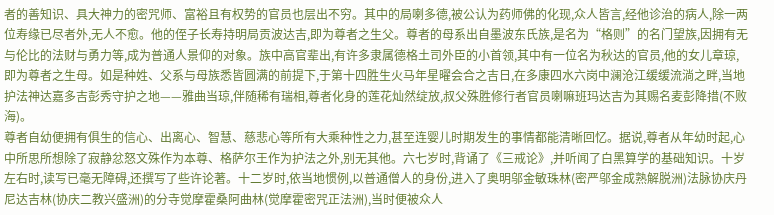者的善知识、具大神力的密咒师、富裕且有权势的官员也层出不穷。其中的局喇多德,被公认为药师佛的化现,众人皆言,经他诊治的病人,除一两位寿缘已尽者外,无人不愈。他的侄子长寿持明局贡波达吉,即为尊者之生父。尊者的母系出自墨波东氏族,是名为“格则”的名门望族,因拥有无与伦比的法财与勇力等,成为普通人景仰的对象。族中高官辈出,有许多隶属德格土司外臣的小首领,其中有一位名为秋达的官员,他的女儿章琼,即为尊者之生母。如是种姓、父系与母族悉皆圆满的前提下,于第十四胜生火马年星曜会合之吉日,在多康四水六岗中澜沧江缓缓流淌之畔,当地护法神达嘉多吉彭秀守护之地——雅曲当琼,伴随稀有瑞相,尊者化身的莲花灿然绽放,叔父殊胜修行者官员喇嘛班玛达吉为其赐名麦彭降措(不败海)。
尊者自幼便拥有俱生的信心、出离心、智慧、慈悲心等所有大乘种性之力,甚至连婴儿时期发生的事情都能清晰回忆。据说,尊者从年幼时起,心中所思所想除了寂静忿怒文殊作为本尊、格萨尔王作为护法之外,别无其他。六七岁时,背诵了《三戒论》,并听闻了白黑算学的基础知识。十岁左右时,读写已毫无障碍,还撰写了些许论著。十二岁时,依当地惯例,以普通僧人的身份,进入了奥明邬金敏珠林(密严邬金成熟解脱洲)法脉协庆丹尼达吉林(协庆二教兴盛洲)的分寺觉摩霍桑阿曲林(觉摩霍密咒正法洲),当时便被众人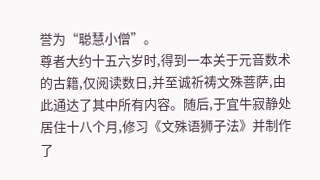誉为“聪慧小僧”。
尊者大约十五六岁时,得到一本关于元音数术的古籍,仅阅读数日,并至诚祈祷文殊菩萨,由此通达了其中所有内容。随后,于宜牛寂静处居住十八个月,修习《文殊语狮子法》并制作了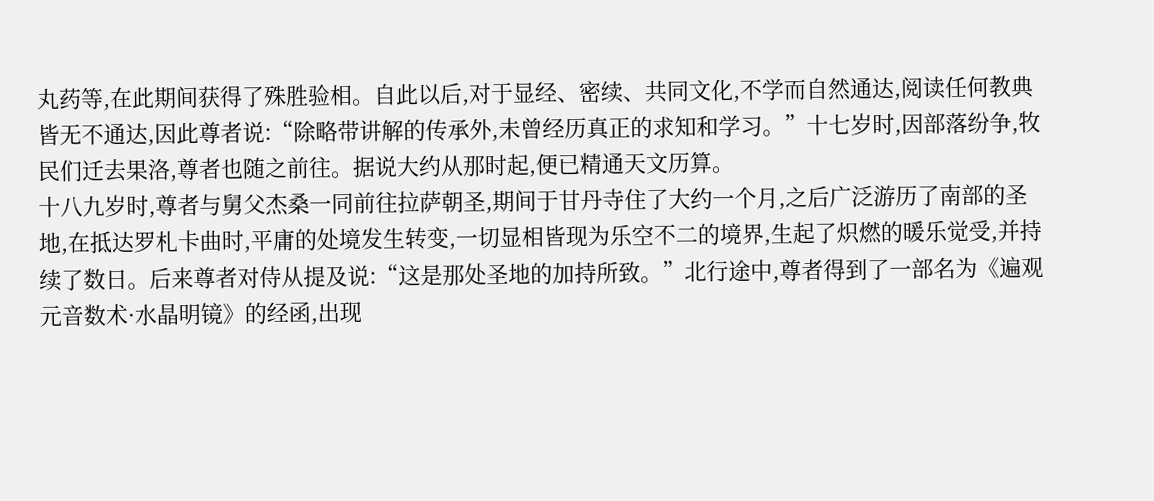丸药等,在此期间获得了殊胜验相。自此以后,对于显经、密续、共同文化,不学而自然通达,阅读任何教典皆无不通达,因此尊者说:“除略带讲解的传承外,未曾经历真正的求知和学习。”十七岁时,因部落纷争,牧民们迁去果洛,尊者也随之前往。据说大约从那时起,便已精通天文历算。
十八九岁时,尊者与舅父杰桑一同前往拉萨朝圣,期间于甘丹寺住了大约一个月,之后广泛游历了南部的圣地,在抵达罗札卡曲时,平庸的处境发生转变,一切显相皆现为乐空不二的境界,生起了炽燃的暖乐觉受,并持续了数日。后来尊者对侍从提及说:“这是那处圣地的加持所致。”北行途中,尊者得到了一部名为《遍观元音数术·水晶明镜》的经函,出现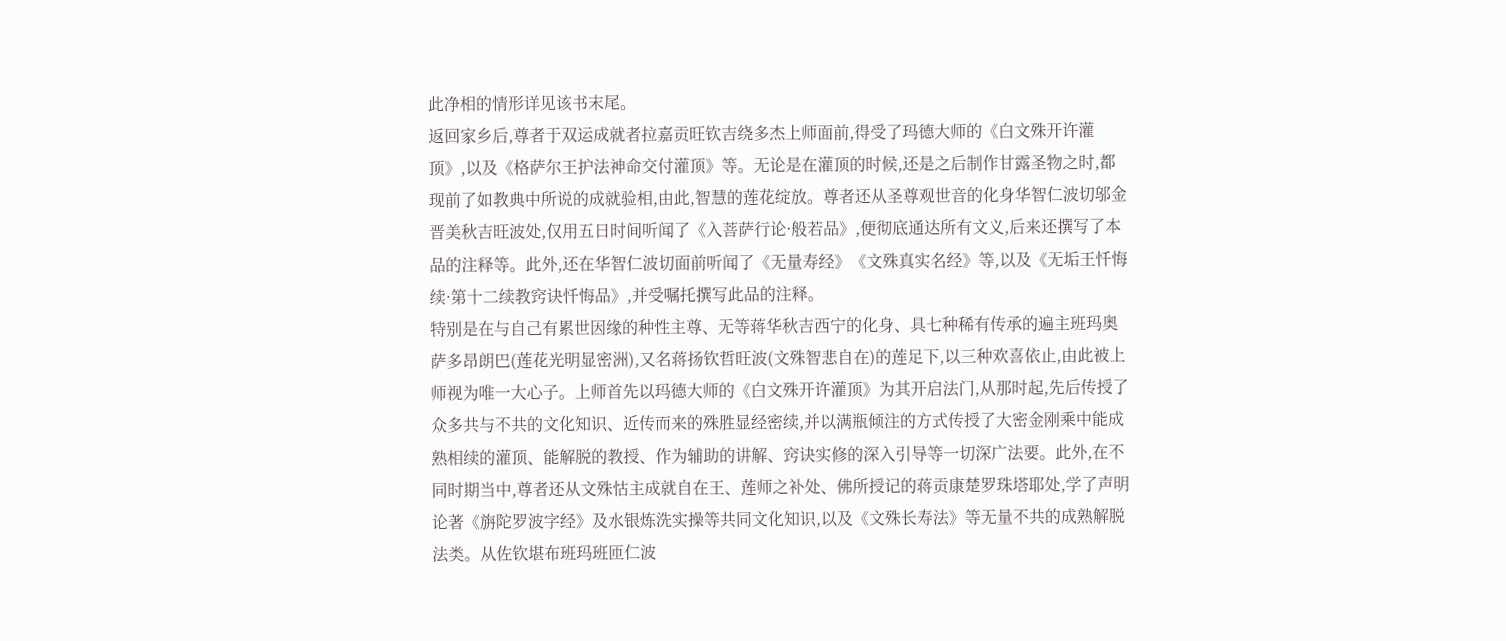此净相的情形详见该书末尾。
返回家乡后,尊者于双运成就者拉嘉贡旺钦吉绕多杰上师面前,得受了玛德大师的《白文殊开许灌顶》,以及《格萨尔王护法神命交付灌顶》等。无论是在灌顶的时候,还是之后制作甘露圣物之时,都现前了如教典中所说的成就验相,由此,智慧的莲花绽放。尊者还从圣尊观世音的化身华智仁波切邬金晋美秋吉旺波处,仅用五日时间听闻了《入菩萨行论·般若品》,便彻底通达所有文义,后来还撰写了本品的注释等。此外,还在华智仁波切面前听闻了《无量寿经》《文殊真实名经》等,以及《无垢王忏悔续·第十二续教窍诀忏悔品》,并受嘱托撰写此品的注释。
特别是在与自己有累世因缘的种性主尊、无等蒋华秋吉西宁的化身、具七种稀有传承的遍主班玛奥萨多昂朗巴(莲花光明显密洲),又名蒋扬钦哲旺波(文殊智悲自在)的莲足下,以三种欢喜依止,由此被上师视为唯一大心子。上师首先以玛德大师的《白文殊开许灌顶》为其开启法门,从那时起,先后传授了众多共与不共的文化知识、近传而来的殊胜显经密续,并以满瓶倾注的方式传授了大密金刚乘中能成熟相续的灌顶、能解脱的教授、作为辅助的讲解、窍诀实修的深入引导等一切深广法要。此外,在不同时期当中,尊者还从文殊怙主成就自在王、莲师之补处、佛所授记的蒋贡康楚罗珠塔耶处,学了声明论著《旃陀罗波字经》及水银炼洗实操等共同文化知识,以及《文殊长寿法》等无量不共的成熟解脱法类。从佐钦堪布班玛班匝仁波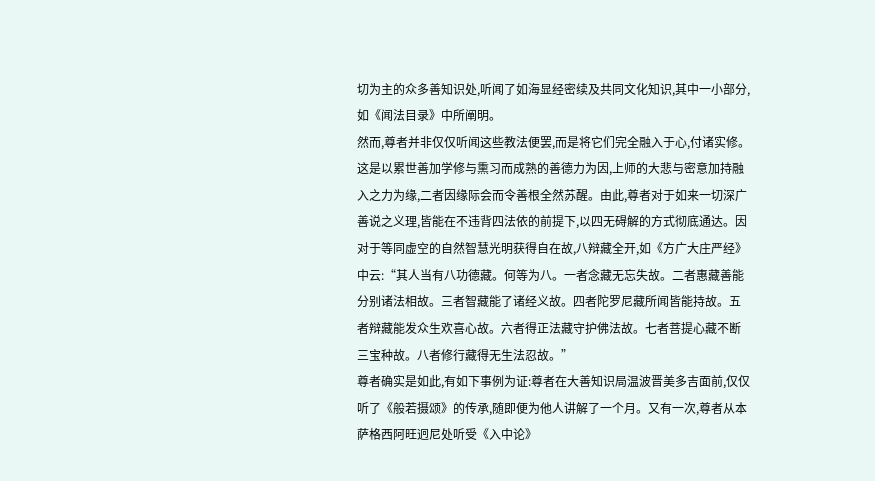切为主的众多善知识处,听闻了如海显经密续及共同文化知识,其中一小部分,如《闻法目录》中所阐明。
然而,尊者并非仅仅听闻这些教法便罢,而是将它们完全融入于心,付诸实修。这是以累世善加学修与熏习而成熟的善德力为因,上师的大悲与密意加持融入之力为缘,二者因缘际会而令善根全然苏醒。由此,尊者对于如来一切深广善说之义理,皆能在不违背四法依的前提下,以四无碍解的方式彻底通达。因对于等同虚空的自然智慧光明获得自在故,八辩藏全开,如《方广大庄严经》中云:“其人当有八功德藏。何等为八。一者念藏无忘失故。二者惠藏善能分别诸法相故。三者智藏能了诸经义故。四者陀罗尼藏所闻皆能持故。五者辩藏能发众生欢喜心故。六者得正法藏守护佛法故。七者菩提心藏不断三宝种故。八者修行藏得无生法忍故。”
尊者确实是如此,有如下事例为证:尊者在大善知识局温波晋美多吉面前,仅仅听了《般若摄颂》的传承,随即便为他人讲解了一个月。又有一次,尊者从本萨格西阿旺迥尼处听受《入中论》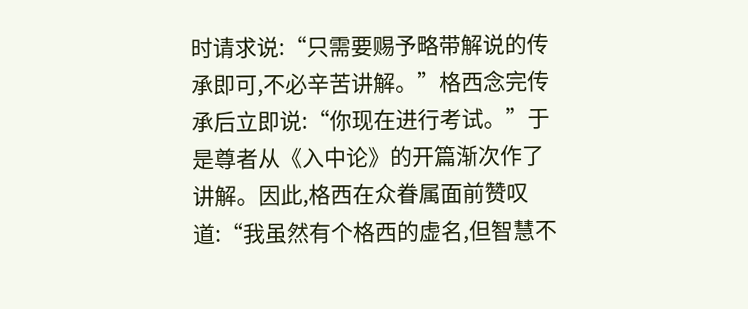时请求说:“只需要赐予略带解说的传承即可,不必辛苦讲解。”格西念完传承后立即说:“你现在进行考试。”于是尊者从《入中论》的开篇渐次作了讲解。因此,格西在众眷属面前赞叹道:“我虽然有个格西的虚名,但智慧不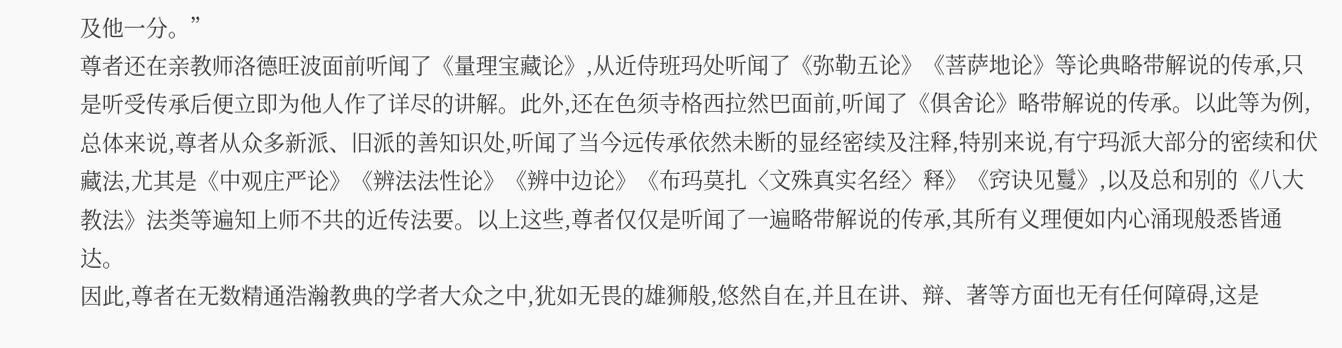及他一分。”
尊者还在亲教师洛德旺波面前听闻了《量理宝藏论》,从近侍班玛处听闻了《弥勒五论》《菩萨地论》等论典略带解说的传承,只是听受传承后便立即为他人作了详尽的讲解。此外,还在色须寺格西拉然巴面前,听闻了《俱舍论》略带解说的传承。以此等为例,总体来说,尊者从众多新派、旧派的善知识处,听闻了当今远传承依然未断的显经密续及注释,特别来说,有宁玛派大部分的密续和伏藏法,尤其是《中观庄严论》《辨法法性论》《辨中边论》《布玛莫扎〈文殊真实名经〉释》《窍诀见鬘》,以及总和别的《八大教法》法类等遍知上师不共的近传法要。以上这些,尊者仅仅是听闻了一遍略带解说的传承,其所有义理便如内心涌现般悉皆通达。
因此,尊者在无数精通浩瀚教典的学者大众之中,犹如无畏的雄狮般,悠然自在,并且在讲、辩、著等方面也无有任何障碍,这是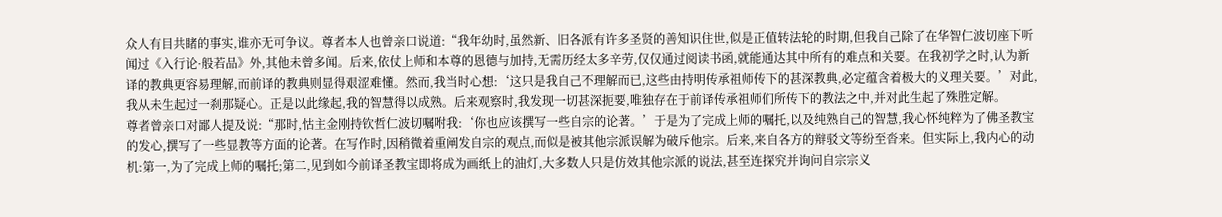众人有目共睹的事实,谁亦无可争议。尊者本人也曾亲口说道:“我年幼时,虽然新、旧各派有许多圣贤的善知识住世,似是正值转法轮的时期,但我自己除了在华智仁波切座下听闻过《入行论·般若品》外,其他未曾多闻。后来,依仗上师和本尊的恩德与加持,无需历经太多辛劳,仅仅通过阅读书函,就能通达其中所有的难点和关要。在我初学之时,认为新译的教典更容易理解,而前译的教典则显得艰涩难懂。然而,我当时心想:‘这只是我自己不理解而已,这些由持明传承祖师传下的甚深教典,必定蕴含着极大的义理关要。’对此,我从未生起过一刹那疑心。正是以此缘起,我的智慧得以成熟。后来观察时,我发现一切甚深扼要,唯独存在于前译传承祖师们所传下的教法之中,并对此生起了殊胜定解。
尊者曾亲口对鄙人提及说:“那时,怙主金刚持钦哲仁波切嘱咐我:‘你也应该撰写一些自宗的论著。’于是为了完成上师的嘱托,以及纯熟自己的智慧,我心怀纯粹为了佛圣教宝的发心,撰写了一些显教等方面的论著。在写作时,因稍微着重阐发自宗的观点,而似是被其他宗派误解为破斥他宗。后来,来自各方的辩驳文等纷至沓来。但实际上,我内心的动机:第一,为了完成上师的嘱托;第二,见到如今前译圣教宝即将成为画纸上的油灯,大多数人只是仿效其他宗派的说法,甚至连探究并询问自宗宗义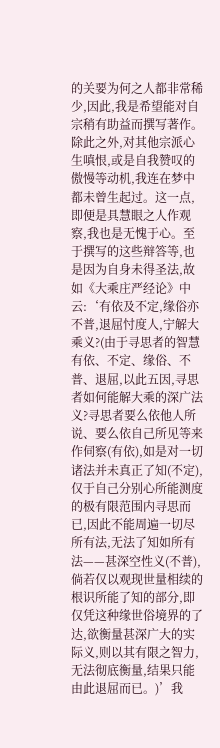的关要为何之人都非常稀少,因此,我是希望能对自宗稍有助益而撰写著作。除此之外,对其他宗派心生嗔恨,或是自我赞叹的傲慢等动机,我连在梦中都未曾生起过。这一点,即便是具慧眼之人作观察,我也是无愧于心。至于撰写的这些辩答等,也是因为自身未得圣法,故如《大乘庄严经论》中云:‘有依及不定,缘俗亦不普,退屈忖度人,宁解大乘义?(由于寻思者的智慧有依、不定、缘俗、不普、退屈,以此五因,寻思者如何能解大乘的深广法义?寻思者要么依他人所说、要么依自己所见等来作伺察(有依),如是对一切诸法并未真正了知(不定),仅于自己分别心所能测度的极有限范围内寻思而已,因此不能周遍一切尽所有法,无法了知如所有法——甚深空性义(不普),倘若仅以观现世量相续的根识所能了知的部分,即仅凭这种缘世俗境界的了达,欲衡量甚深广大的实际义,则以其有限之智力,无法彻底衡量,结果只能由此退屈而已。)’我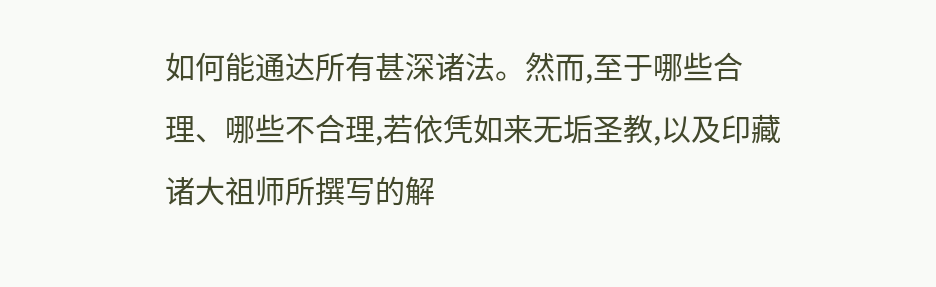如何能通达所有甚深诸法。然而,至于哪些合理、哪些不合理,若依凭如来无垢圣教,以及印藏诸大祖师所撰写的解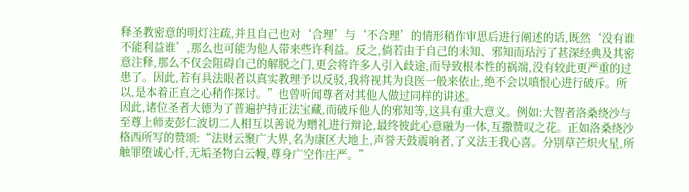释圣教密意的明灯注疏,并且自己也对‘合理’与‘不合理’的情形稍作审思后进行阐述的话,既然‘没有谁不能利益谁’,那么也可能为他人带来些许利益。反之,倘若由于自己的未知、邪知而玷污了甚深经典及其密意注释,那么不仅会阻碍自己的解脱之门,更会将许多人引入歧途,而导致根本性的祸端,没有较此更严重的过患了。因此,若有具法眼者以真实教理予以反驳,我将视其为良医一般来依止,绝不会以嗔恨心进行破斥。所以,是本着正直之心稍作探讨。”也曾听闻尊者对其他人做过同样的讲述。
因此,诸位圣者大德为了普遍护持正法宝藏,而破斥他人的邪知等,这具有重大意义。例如:大智者洛桑绕沙与至尊上师麦彭仁波切二人相互以善说为赠礼进行辩论,最终彼此心意融为一体,互撒赞叹之花。正如洛桑绕沙格西所写的赞颂:“法财云聚广大界,名为康区大地上,声誉天鼓震响者,了义法王我心喜。分别草芒炽火星,所触罪堕诚心忏,无垢圣物白云幔,尊身广空作庄严。”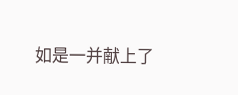如是一并献上了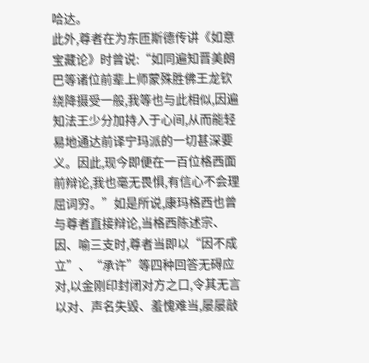哈达。
此外,尊者在为东匝斯德传讲《如意宝藏论》时曾说:“如同遍知晋美朗巴等诸位前辈上师蒙殊胜佛王龙钦绕降摄受一般,我等也与此相似,因遍知法王少分加持入于心间,从而能轻易地通达前译宁玛派的一切甚深要义。因此,现今即便在一百位格西面前辩论,我也毫无畏惧,有信心不会理屈词穷。”如是所说,康玛格西也曾与尊者直接辩论,当格西陈述宗、因、喻三支时,尊者当即以“因不成立”、“承许”等四种回答无碍应对,以金刚印封闭对方之口,令其无言以对、声名失毁、羞愧难当,屡屡敲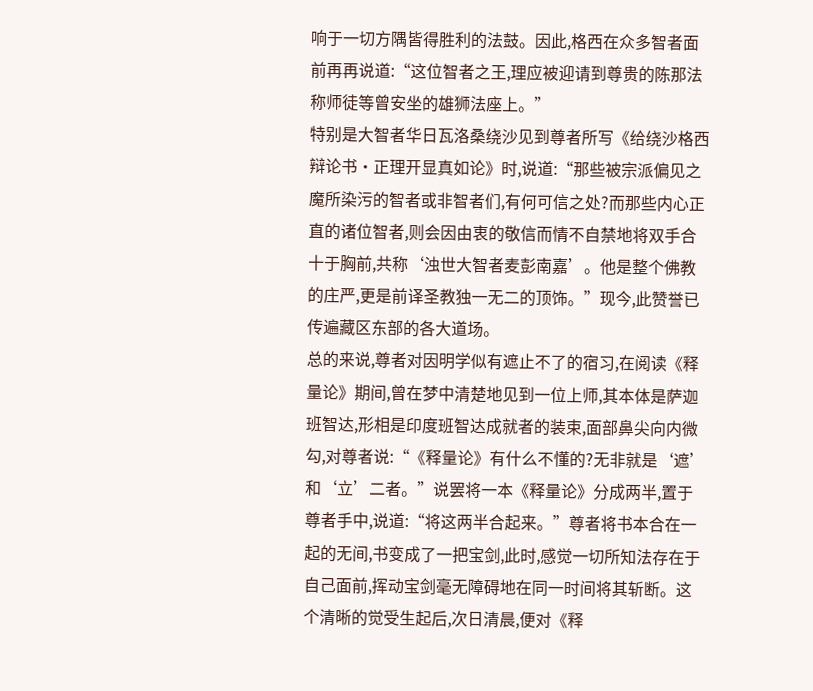响于一切方隅皆得胜利的法鼓。因此,格西在众多智者面前再再说道:“这位智者之王,理应被迎请到尊贵的陈那法称师徒等曾安坐的雄狮法座上。”
特别是大智者华日瓦洛桑绕沙见到尊者所写《给绕沙格西辩论书·正理开显真如论》时,说道:“那些被宗派偏见之魔所染污的智者或非智者们,有何可信之处?而那些内心正直的诸位智者,则会因由衷的敬信而情不自禁地将双手合十于胸前,共称‘浊世大智者麦彭南嘉’。他是整个佛教的庄严,更是前译圣教独一无二的顶饰。”现今,此赞誉已传遍藏区东部的各大道场。
总的来说,尊者对因明学似有遮止不了的宿习,在阅读《释量论》期间,曾在梦中清楚地见到一位上师,其本体是萨迦班智达,形相是印度班智达成就者的装束,面部鼻尖向内微勾,对尊者说:“《释量论》有什么不懂的?无非就是‘遮’和‘立’二者。”说罢将一本《释量论》分成两半,置于尊者手中,说道:“将这两半合起来。”尊者将书本合在一起的无间,书变成了一把宝剑,此时,感觉一切所知法存在于自己面前,挥动宝剑毫无障碍地在同一时间将其斩断。这个清晰的觉受生起后,次日清晨,便对《释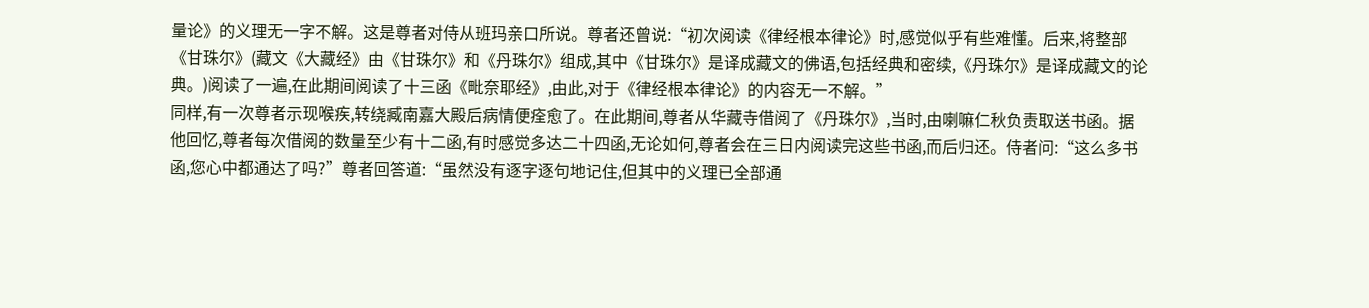量论》的义理无一字不解。这是尊者对侍从班玛亲口所说。尊者还曾说:“初次阅读《律经根本律论》时,感觉似乎有些难懂。后来,将整部《甘珠尔》(藏文《大藏经》由《甘珠尔》和《丹珠尔》组成,其中《甘珠尔》是译成藏文的佛语,包括经典和密续,《丹珠尔》是译成藏文的论典。)阅读了一遍,在此期间阅读了十三函《毗奈耶经》,由此,对于《律经根本律论》的内容无一不解。”
同样,有一次尊者示现喉疾,转绕臧南嘉大殿后病情便痊愈了。在此期间,尊者从华藏寺借阅了《丹珠尔》,当时,由喇嘛仁秋负责取送书函。据他回忆,尊者每次借阅的数量至少有十二函,有时感觉多达二十四函,无论如何,尊者会在三日内阅读完这些书函,而后归还。侍者问:“这么多书函,您心中都通达了吗?”尊者回答道:“虽然没有逐字逐句地记住,但其中的义理已全部通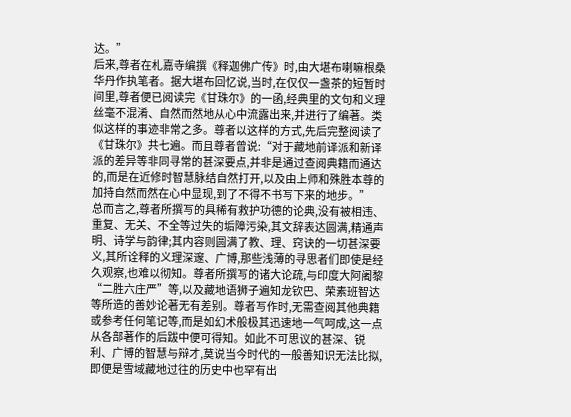达。”
后来,尊者在札嘉寺编撰《释迦佛广传》时,由大堪布喇嘛根桑华丹作执笔者。据大堪布回忆说,当时,在仅仅一盏茶的短暂时间里,尊者便已阅读完《甘珠尔》的一函,经典里的文句和义理丝毫不混淆、自然而然地从心中流露出来,并进行了编著。类似这样的事迹非常之多。尊者以这样的方式,先后完整阅读了《甘珠尔》共七遍。而且尊者曾说:“对于藏地前译派和新译派的差异等非同寻常的甚深要点,并非是通过查阅典籍而通达的,而是在近修时智慧脉结自然打开,以及由上师和殊胜本尊的加持自然而然在心中显现,到了不得不书写下来的地步。”
总而言之,尊者所撰写的具稀有救护功德的论典,没有被相违、重复、无关、不全等过失的垢障污染,其文辞表达圆满,精通声明、诗学与韵律;其内容则圆满了教、理、窍诀的一切甚深要义,其所诠释的义理深邃、广博,那些浅薄的寻思者们即使是经久观察,也难以彻知。尊者所撰写的诸大论疏,与印度大阿阇黎“二胜六庄严”等,以及藏地语狮子遍知龙钦巴、荣素班智达等所造的善妙论著无有差别。尊者写作时,无需查阅其他典籍或参考任何笔记等,而是如幻术般极其迅速地一气呵成,这一点从各部著作的后跋中便可得知。如此不可思议的甚深、锐利、广博的智慧与辩才,莫说当今时代的一般善知识无法比拟,即便是雪域藏地过往的历史中也罕有出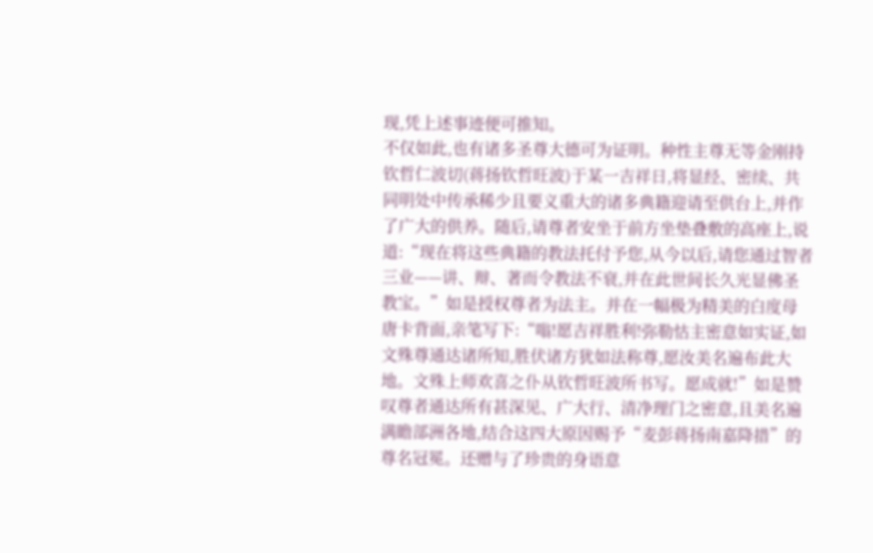现,凭上述事迹便可推知。
不仅如此,也有诸多圣尊大德可为证明。种性主尊无等金刚持钦哲仁波切(蒋扬钦哲旺波)于某一吉祥日,将显经、密续、共同明处中传承稀少且要义重大的诸多典籍迎请至供台上,并作了广大的供养。随后,请尊者安坐于前方坐垫叠敷的高座上,说道:“现在将这些典籍的教法托付予您,从今以后,请您通过智者三业——讲、辩、著而令教法不衰,并在此世间长久光显佛圣教宝。”如是授权尊者为法主。并在一幅极为精美的白度母唐卡背面,亲笔写下:“嗡!愿吉祥胜利!弥勒怙主密意如实证,如文殊尊通达诸所知,胜伏诸方犹如法称尊,愿汝美名遍布此大地。文殊上师欢喜之仆从钦哲旺波所书写。愿成就!”如是赞叹尊者通达所有甚深见、广大行、清净理门之密意,且美名遍满瞻部洲各地,结合这四大原因赐予“麦彭蒋扬南嘉降措”的尊名冠冕。还赠与了珍贵的身语意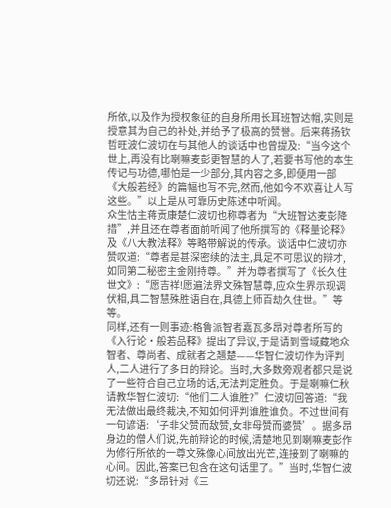所依,以及作为授权象征的自身所用长耳班智达帽,实则是授意其为自己的补处,并给予了极高的赞誉。后来蒋扬钦哲旺波仁波切在与其他人的谈话中也曾提及:“当今这个世上,再没有比喇嘛麦彭更智慧的人了,若要书写他的本生传记与功德,哪怕是一少部分,其内容之多,即便用一部《大般若经》的篇幅也写不完,然而,他如今不欢喜让人写这些。”以上是从可靠历史陈述中听闻。
众生怙主蒋贡康楚仁波切也称尊者为“大班智达麦彭降措”,并且还在尊者面前听闻了他所撰写的《释量论释》及《八大教法释》等略带解说的传承。谈话中仁波切亦赞叹道:“尊者是甚深密续的法主,具足不可思议的辩才,如同第二秘密主金刚持尊。”并为尊者撰写了《长久住世文》:“愿吉祥!愿遍法界文殊智慧尊,应众生界示现调伏相,具二智慧殊胜语自在,具德上师百劫久住世。”等等。
同样,还有一则事迹:格鲁派智者嘉瓦多昂对尊者所写的《入行论·般若品释》提出了异议,于是请到雪域藏地众智者、尊尚者、成就者之翘楚——华智仁波切作为评判人,二人进行了多日的辩论。当时,大多数旁观者都只是说了一些符合自己立场的话,无法判定胜负。于是喇嘛仁秋请教华智仁波切:“他们二人谁胜?”仁波切回答道:“我无法做出最终裁决,不知如何评判谁胜谁负。不过世间有一句谚语:‘子非父赞而敌赞,女非母赞而婆赞’。据多昂身边的僧人们说,先前辩论的时候,清楚地见到喇嘛麦彭作为修行所依的一尊文殊像心间放出光芒,连接到了喇嘛的心间。因此,答案已包含在这句话里了。”当时,华智仁波切还说:“多昂针对《三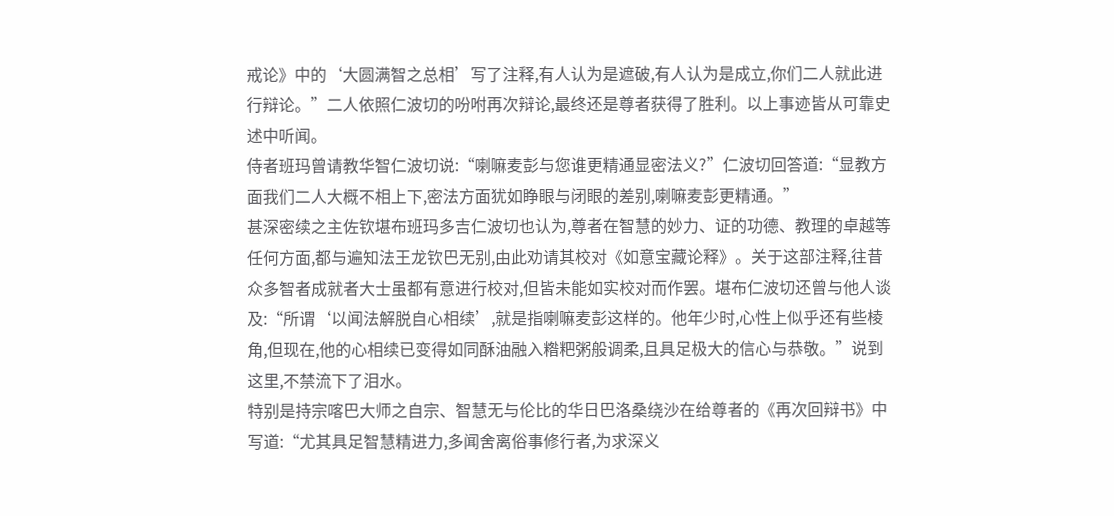戒论》中的‘大圆满智之总相’写了注释,有人认为是遮破,有人认为是成立,你们二人就此进行辩论。”二人依照仁波切的吩咐再次辩论,最终还是尊者获得了胜利。以上事迹皆从可靠史述中听闻。
侍者班玛曾请教华智仁波切说:“喇嘛麦彭与您谁更精通显密法义?”仁波切回答道:“显教方面我们二人大概不相上下,密法方面犹如睁眼与闭眼的差别,喇嘛麦彭更精通。”
甚深密续之主佐钦堪布班玛多吉仁波切也认为,尊者在智慧的妙力、证的功德、教理的卓越等任何方面,都与遍知法王龙钦巴无别,由此劝请其校对《如意宝藏论释》。关于这部注释,往昔众多智者成就者大士虽都有意进行校对,但皆未能如实校对而作罢。堪布仁波切还曾与他人谈及:“所谓‘以闻法解脱自心相续’,就是指喇嘛麦彭这样的。他年少时,心性上似乎还有些棱角,但现在,他的心相续已变得如同酥油融入糌粑粥般调柔,且具足极大的信心与恭敬。”说到这里,不禁流下了泪水。
特别是持宗喀巴大师之自宗、智慧无与伦比的华日巴洛桑绕沙在给尊者的《再次回辩书》中写道:“尤其具足智慧精进力,多闻舍离俗事修行者,为求深义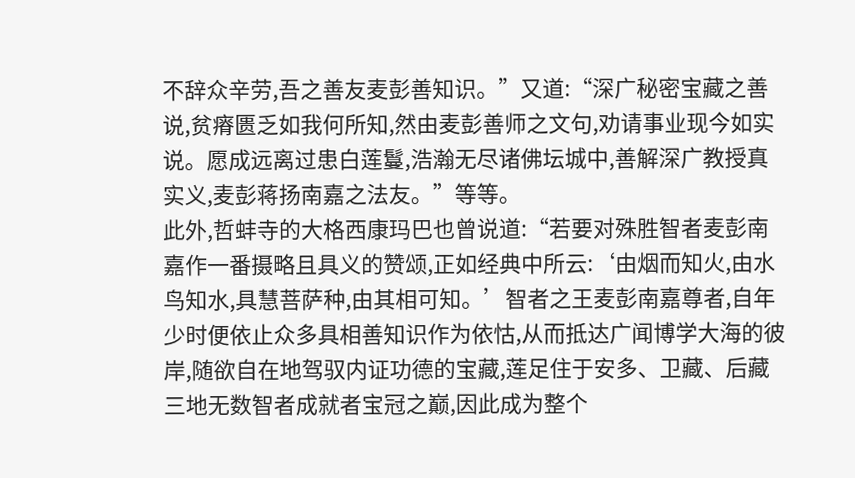不辞众辛劳,吾之善友麦彭善知识。”又道:“深广秘密宝藏之善说,贫瘠匮乏如我何所知,然由麦彭善师之文句,劝请事业现今如实说。愿成远离过患白莲鬘,浩瀚无尽诸佛坛城中,善解深广教授真实义,麦彭蒋扬南嘉之法友。”等等。
此外,哲蚌寺的大格西康玛巴也曾说道:“若要对殊胜智者麦彭南嘉作一番摄略且具义的赞颂,正如经典中所云:‘由烟而知火,由水鸟知水,具慧菩萨种,由其相可知。’智者之王麦彭南嘉尊者,自年少时便依止众多具相善知识作为依怙,从而抵达广闻博学大海的彼岸,随欲自在地驾驭内证功德的宝藏,莲足住于安多、卫藏、后藏三地无数智者成就者宝冠之巅,因此成为整个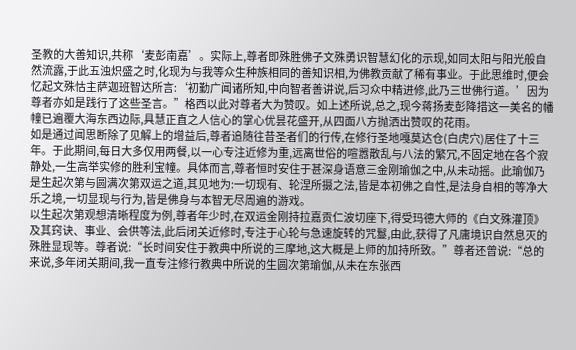圣教的大善知识,共称‘麦彭南嘉’。实际上,尊者即殊胜佛子文殊勇识智慧幻化的示现,如同太阳与阳光般自然流露,于此五浊炽盛之时,化现为与我等众生种族相同的善知识相,为佛教贡献了稀有事业。于此思维时,便会忆起文殊怙主萨迦班智达所言:‘初勤广闻诸所知,中向智者善讲说,后习众中精进修,此乃三世佛行道。’因为尊者亦如是践行了这些圣言。”格西以此对尊者大为赞叹。如上述所说,总之,现今蒋扬麦彭降措这一美名的幡幢已遍覆大海东西边际,具慧正直之人信心的掌心优昙花盛开,从四面八方抛洒出赞叹的花雨。
如是通过闻思断除了见解上的增益后,尊者追随往昔圣者们的行传,在修行圣地嘎莫达仓(白虎穴)居住了十三年。于此期间,每日大多仅用两餐,以一心专注近修为重,远离世俗的喧嚣散乱与八法的繁冗,不固定地在各个寂静处,一生高举实修的胜利宝幢。具体而言,尊者恒时安住于甚深身语意三金刚瑜伽之中,从未动摇。此瑜伽乃是生起次第与圆满次第双运之道,其见地为:一切现有、轮涅所摄之法,皆是本初佛之自性,是法身自相的等净大乐之境,一切显现与行为,皆是佛身与本智无尽周遍的游戏。
以生起次第观想清晰程度为例,尊者年少时,在双运金刚持拉嘉贡仁波切座下,得受玛德大师的《白文殊灌顶》及其窍诀、事业、会供等法,此后闭关近修时,专注于心轮与急速旋转的咒鬘,由此,获得了凡庸境识自然息灭的殊胜显现等。尊者说:“长时间安住于教典中所说的三摩地,这大概是上师的加持所致。”尊者还曾说:“总的来说,多年闭关期间,我一直专注修行教典中所说的生圆次第瑜伽,从未在东张西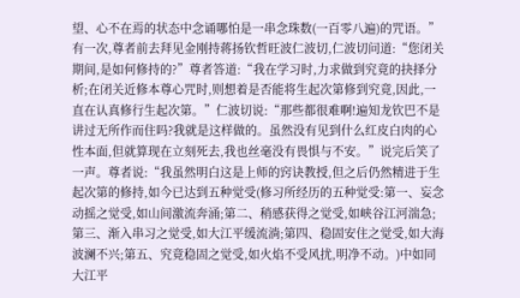望、心不在焉的状态中念诵哪怕是一串念珠数(一百零八遍)的咒语。”有一次,尊者前去拜见金刚持蒋扬钦哲旺波仁波切,仁波切问道:“您闭关期间,是如何修持的?”尊者答道:“我在学习时,力求做到究竟的抉择分析;在闭关近修本尊心咒时,则想着是否能将生起次第修到究竟,因此,一直在认真修行生起次第。”仁波切说:“那些都很难啊!遍知龙钦巴不是讲过无所作而住吗?我就是这样做的。虽然没有见到什么红皮白肉的心性本面,但就算现在立刻死去,我也丝毫没有畏惧与不安。”说完后笑了一声。尊者说:“我虽然明白这是上师的窍诀教授,但之后仍然精进于生起次第的修持,如今已达到五种觉受(修习所经历的五种觉受:第一、妄念动摇之觉受,如山间激流奔涌;第二、稍感获得之觉受,如峡谷江河湍急;第三、渐入串习之觉受,如大江平缓流淌;第四、稳固安住之觉受,如大海波澜不兴;第五、究竟稳固之觉受,如火焰不受风扰,明净不动。)中如同大江平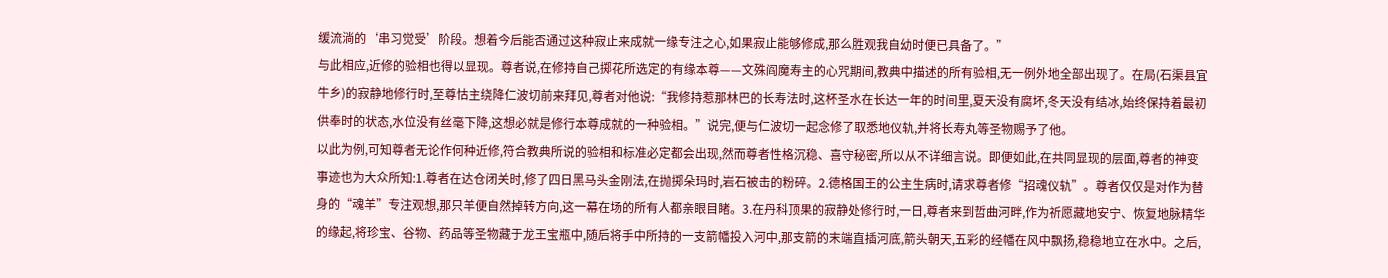缓流淌的‘串习觉受’阶段。想着今后能否通过这种寂止来成就一缘专注之心,如果寂止能够修成,那么胜观我自幼时便已具备了。”
与此相应,近修的验相也得以显现。尊者说,在修持自己掷花所选定的有缘本尊——文殊阎魔寿主的心咒期间,教典中描述的所有验相,无一例外地全部出现了。在局(石渠县宜牛乡)的寂静地修行时,至尊怙主绕降仁波切前来拜见,尊者对他说:“我修持惹那林巴的长寿法时,这杯圣水在长达一年的时间里,夏天没有腐坏,冬天没有结冰,始终保持着最初供奉时的状态,水位没有丝毫下降,这想必就是修行本尊成就的一种验相。”说完,便与仁波切一起念修了取悉地仪轨,并将长寿丸等圣物赐予了他。
以此为例,可知尊者无论作何种近修,符合教典所说的验相和标准必定都会出现,然而尊者性格沉稳、喜守秘密,所以从不详细言说。即便如此,在共同显现的层面,尊者的神变事迹也为大众所知:1.尊者在达仓闭关时,修了四日黑马头金刚法,在抛掷朵玛时,岩石被击的粉碎。2.德格国王的公主生病时,请求尊者修“招魂仪轨”。尊者仅仅是对作为替身的“魂羊”专注观想,那只羊便自然掉转方向,这一幕在场的所有人都亲眼目睹。3.在丹科顶果的寂静处修行时,一日,尊者来到哲曲河畔,作为祈愿藏地安宁、恢复地脉精华的缘起,将珍宝、谷物、药品等圣物藏于龙王宝瓶中,随后将手中所持的一支箭幡投入河中,那支箭的末端直插河底,箭头朝天,五彩的经幡在风中飘扬,稳稳地立在水中。之后,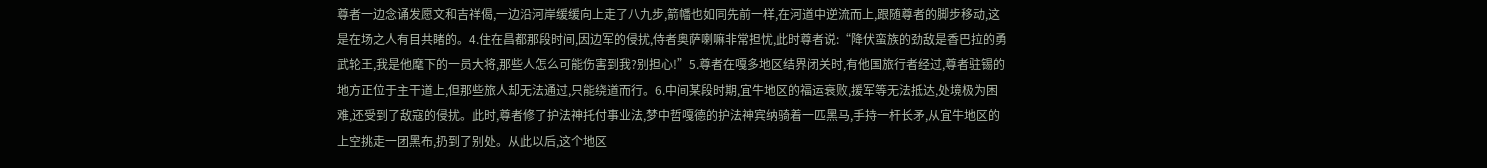尊者一边念诵发愿文和吉祥偈,一边沿河岸缓缓向上走了八九步,箭幡也如同先前一样,在河道中逆流而上,跟随尊者的脚步移动,这是在场之人有目共睹的。4.住在昌都那段时间,因边军的侵扰,侍者奥萨喇嘛非常担忧,此时尊者说:“降伏蛮族的劲敌是香巴拉的勇武轮王,我是他麾下的一员大将,那些人怎么可能伤害到我?别担心!”5.尊者在嘎多地区结界闭关时,有他国旅行者经过,尊者驻锡的地方正位于主干道上,但那些旅人却无法通过,只能绕道而行。6.中间某段时期,宜牛地区的福运衰败,援军等无法抵达,处境极为困难,还受到了敌寇的侵扰。此时,尊者修了护法神托付事业法,梦中哲嘎德的护法神宾纳骑着一匹黑马,手持一杆长矛,从宜牛地区的上空挑走一团黑布,扔到了别处。从此以后,这个地区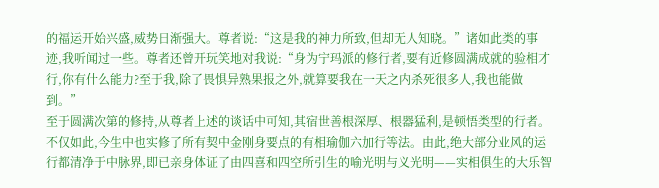的福运开始兴盛,威势日渐强大。尊者说:“这是我的神力所致,但却无人知晓。”诸如此类的事迹,我听闻过一些。尊者还曾开玩笑地对我说:“身为宁玛派的修行者,要有近修圆满成就的验相才行,你有什么能力?至于我,除了畏惧异熟果报之外,就算要我在一天之内杀死很多人,我也能做到。”
至于圆满次第的修持,从尊者上述的谈话中可知,其宿世善根深厚、根器猛利,是顿悟类型的行者。不仅如此,今生中也实修了所有契中金刚身要点的有相瑜伽六加行等法。由此,绝大部分业风的运行都清净于中脉界,即已亲身体证了由四喜和四空所引生的喻光明与义光明——实相俱生的大乐智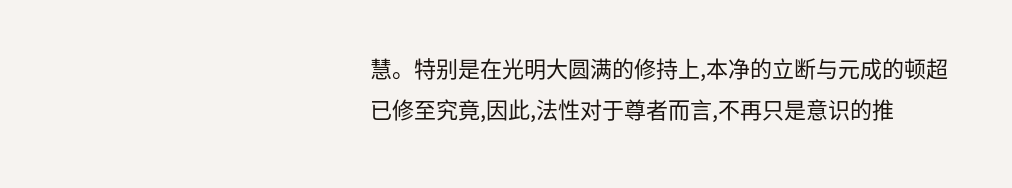慧。特别是在光明大圆满的修持上,本净的立断与元成的顿超已修至究竟,因此,法性对于尊者而言,不再只是意识的推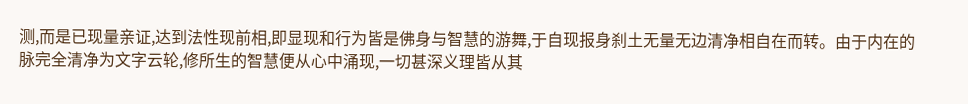测,而是已现量亲证,达到法性现前相,即显现和行为皆是佛身与智慧的游舞,于自现报身刹土无量无边清净相自在而转。由于内在的脉完全清净为文字云轮,修所生的智慧便从心中涌现,一切甚深义理皆从其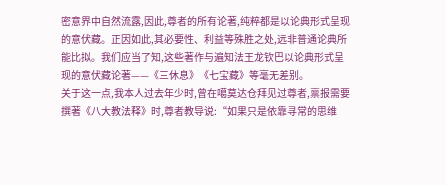密意界中自然流露,因此,尊者的所有论著,纯粹都是以论典形式呈现的意伏藏。正因如此,其必要性、利益等殊胜之处,远非普通论典所能比拟。我们应当了知,这些著作与遍知法王龙钦巴以论典形式呈现的意伏藏论著——《三休息》《七宝藏》等毫无差别。
关于这一点,我本人过去年少时,曾在噶莫达仓拜见过尊者,禀报需要撰著《八大教法释》时,尊者教导说:“如果只是依靠寻常的思维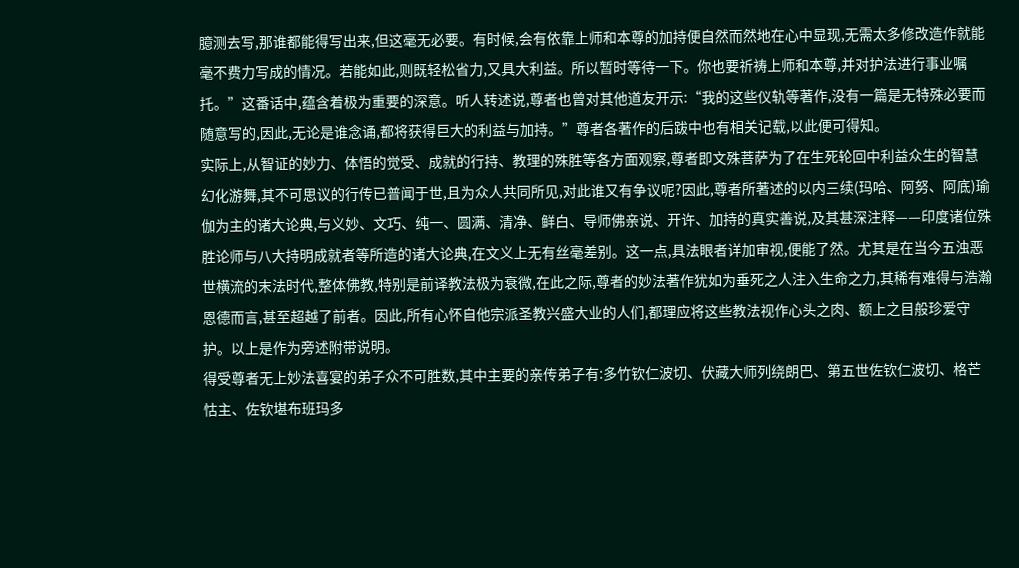臆测去写,那谁都能得写出来,但这毫无必要。有时候,会有依靠上师和本尊的加持便自然而然地在心中显现,无需太多修改造作就能毫不费力写成的情况。若能如此,则既轻松省力,又具大利益。所以暂时等待一下。你也要祈祷上师和本尊,并对护法进行事业嘱托。”这番话中,蕴含着极为重要的深意。听人转述说,尊者也曾对其他道友开示:“我的这些仪轨等著作,没有一篇是无特殊必要而随意写的,因此,无论是谁念诵,都将获得巨大的利益与加持。”尊者各著作的后跋中也有相关记载,以此便可得知。
实际上,从智证的妙力、体悟的觉受、成就的行持、教理的殊胜等各方面观察,尊者即文殊菩萨为了在生死轮回中利益众生的智慧幻化游舞,其不可思议的行传已普闻于世,且为众人共同所见,对此谁又有争议呢?因此,尊者所著述的以内三续(玛哈、阿努、阿底)瑜伽为主的诸大论典,与义妙、文巧、纯一、圆满、清净、鲜白、导师佛亲说、开许、加持的真实善说,及其甚深注释——印度诸位殊胜论师与八大持明成就者等所造的诸大论典,在文义上无有丝毫差别。这一点,具法眼者详加审视,便能了然。尤其是在当今五浊恶世横流的末法时代,整体佛教,特别是前译教法极为衰微,在此之际,尊者的妙法著作犹如为垂死之人注入生命之力,其稀有难得与浩瀚恩德而言,甚至超越了前者。因此,所有心怀自他宗派圣教兴盛大业的人们,都理应将这些教法视作心头之肉、额上之目般珍爱守护。以上是作为旁述附带说明。
得受尊者无上妙法喜宴的弟子众不可胜数,其中主要的亲传弟子有:多竹钦仁波切、伏藏大师列绕朗巴、第五世佐钦仁波切、格芒怙主、佐钦堪布班玛多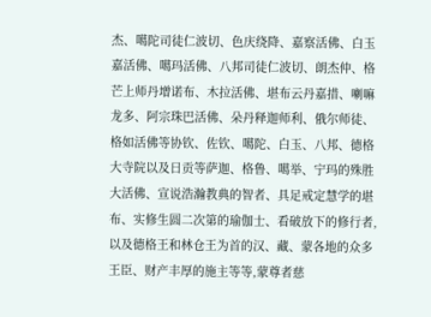杰、噶陀司徒仁波切、色庆绕降、嘉察活佛、白玉嘉活佛、噶玛活佛、八邦司徒仁波切、朗杰仲、格芒上师丹增诺布、木拉活佛、堪布云丹嘉措、喇嘛龙多、阿宗珠巴活佛、朵丹释迦师利、俄尔师徒、格如活佛等协钦、佐钦、噶陀、白玉、八邦、德格大寺院以及日贡等萨迦、格鲁、噶举、宁玛的殊胜大活佛、宣说浩瀚教典的智者、具足戒定慧学的堪布、实修生圆二次第的瑜伽士、看破放下的修行者,以及德格王和林仓王为首的汉、藏、蒙各地的众多王臣、财产丰厚的施主等等,蒙尊者慈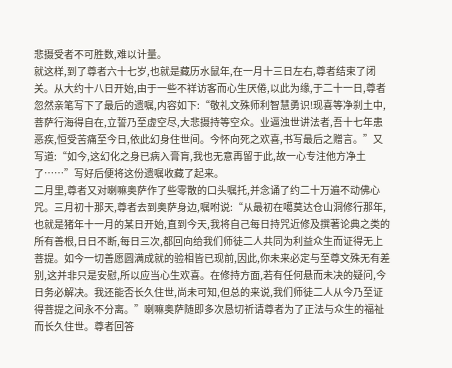悲摄受者不可胜数,难以计量。
就这样,到了尊者六十七岁,也就是藏历水鼠年,在一月十三日左右,尊者结束了闭关。从大约十八日开始,由于一些不祥访客而心生厌倦,以此为缘,于二十一日,尊者忽然亲笔写下了最后的遗嘱,内容如下:“敬礼文殊师利智慧勇识!现喜等净刹土中,菩萨行海得自在,立誓乃至虚空尽,大悲摄持等空众。业逼浊世讲法者,吾十七年患恶疾,恒受苦痛至今日,依此幻身住世间。今怀向死之欢喜,书写最后之赠言。”又写道:“如今,这幻化之身已病入膏肓,我也无意再留于此,故一心专注他方净土了……”写好后便将这份遗嘱收藏了起来。
二月里,尊者又对喇嘛奥萨作了些零散的口头嘱托,并念诵了约二十万遍不动佛心咒。三月初十那天,尊者去到奥萨身边,嘱咐说:“从最初在噶莫达仓山洞修行那年,也就是猪年十一月的某日开始,直到今天,我将自己每日持咒近修及撰著论典之类的所有善根,日日不断,每日三次,都回向给我们师徒二人共同为利益众生而证得无上菩提。如今一切善愿圆满成就的验相皆已现前,因此,你未来必定与至尊文殊无有差别,这并非只是安慰,所以应当心生欢喜。在修持方面,若有任何悬而未决的疑问,今日务必解决。我还能否长久住世,尚未可知,但总的来说,我们师徒二人从今乃至证得菩提之间永不分离。”喇嘛奥萨随即多次恳切祈请尊者为了正法与众生的福祉而长久住世。尊者回答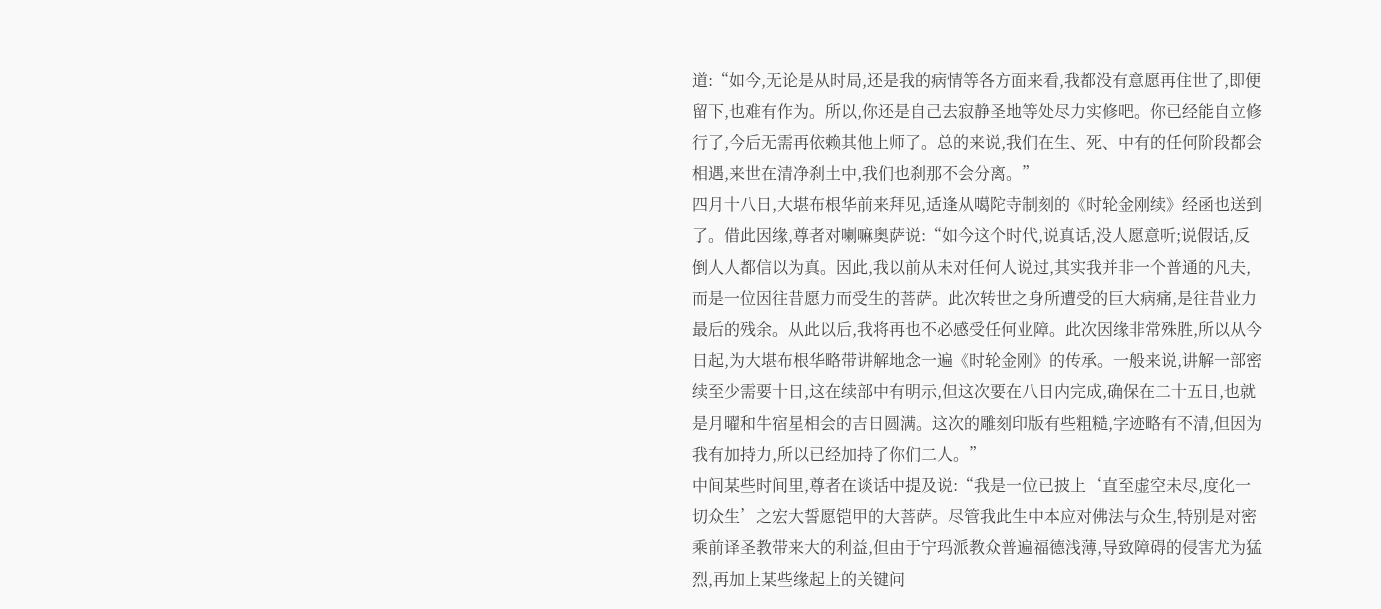道:“如今,无论是从时局,还是我的病情等各方面来看,我都没有意愿再住世了,即便留下,也难有作为。所以,你还是自己去寂静圣地等处尽力实修吧。你已经能自立修行了,今后无需再依赖其他上师了。总的来说,我们在生、死、中有的任何阶段都会相遇,来世在清净刹土中,我们也刹那不会分离。”
四月十八日,大堪布根华前来拜见,适逢从噶陀寺制刻的《时轮金刚续》经函也送到了。借此因缘,尊者对喇嘛奥萨说:“如今这个时代,说真话,没人愿意听;说假话,反倒人人都信以为真。因此,我以前从未对任何人说过,其实我并非一个普通的凡夫,而是一位因往昔愿力而受生的菩萨。此次转世之身所遭受的巨大病痛,是往昔业力最后的残余。从此以后,我将再也不必感受任何业障。此次因缘非常殊胜,所以从今日起,为大堪布根华略带讲解地念一遍《时轮金刚》的传承。一般来说,讲解一部密续至少需要十日,这在续部中有明示,但这次要在八日内完成,确保在二十五日,也就是月曜和牛宿星相会的吉日圆满。这次的雕刻印版有些粗糙,字迹略有不清,但因为我有加持力,所以已经加持了你们二人。”
中间某些时间里,尊者在谈话中提及说:“我是一位已披上‘直至虚空未尽,度化一切众生’之宏大誓愿铠甲的大菩萨。尽管我此生中本应对佛法与众生,特别是对密乘前译圣教带来大的利益,但由于宁玛派教众普遍福德浅薄,导致障碍的侵害尤为猛烈,再加上某些缘起上的关键问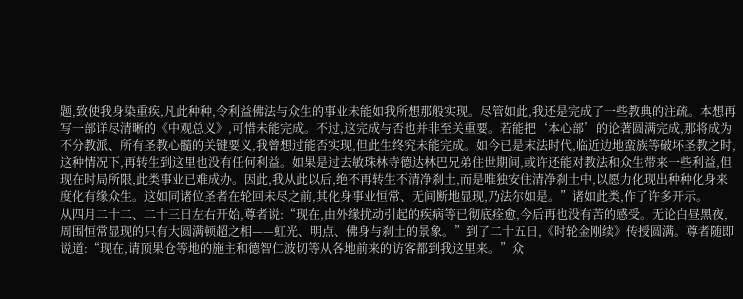题,致使我身染重疾,凡此种种,令利益佛法与众生的事业未能如我所想那般实现。尽管如此,我还是完成了一些教典的注疏。本想再写一部详尽清晰的《中观总义》,可惜未能完成。不过,这完成与否也并非至关重要。若能把‘本心部’的论著圆满完成,那将成为不分教派、所有圣教心髓的关键要义,我曾想过能否实现,但此生终究未能完成。如今已是末法时代,临近边地蛮族等破坏圣教之时,这种情况下,再转生到这里也没有任何利益。如果是过去敏珠林寺德达林巴兄弟住世期间,或许还能对教法和众生带来一些利益,但现在时局所限,此类事业已难成办。因此,我从此以后,绝不再转生不清净刹土,而是唯独安住清净刹土中,以愿力化现出种种化身来度化有缘众生。这如同诸位圣者在轮回未尽之前,其化身事业恒常、无间断地显现,乃法尔如是。”诸如此类,作了许多开示。
从四月二十二、二十三日左右开始,尊者说:“现在,由外缘扰动引起的疾病等已彻底痊愈,今后再也没有苦的感受。无论白昼黑夜,周围恒常显现的只有大圆满顿超之相——虹光、明点、佛身与刹土的景象。”到了二十五日,《时轮金刚续》传授圆满。尊者随即说道:“现在,请顶果仓等地的施主和德智仁波切等从各地前来的访客都到我这里来。”众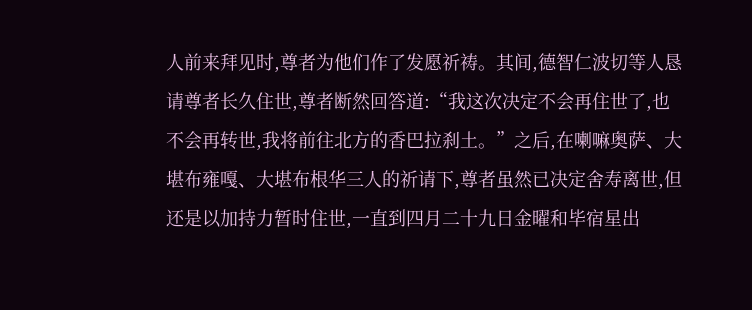人前来拜见时,尊者为他们作了发愿祈祷。其间,德智仁波切等人恳请尊者长久住世,尊者断然回答道:“我这次决定不会再住世了,也不会再转世,我将前往北方的香巴拉刹土。”之后,在喇嘛奥萨、大堪布雍嘎、大堪布根华三人的祈请下,尊者虽然已决定舍寿离世,但还是以加持力暂时住世,一直到四月二十九日金曜和毕宿星出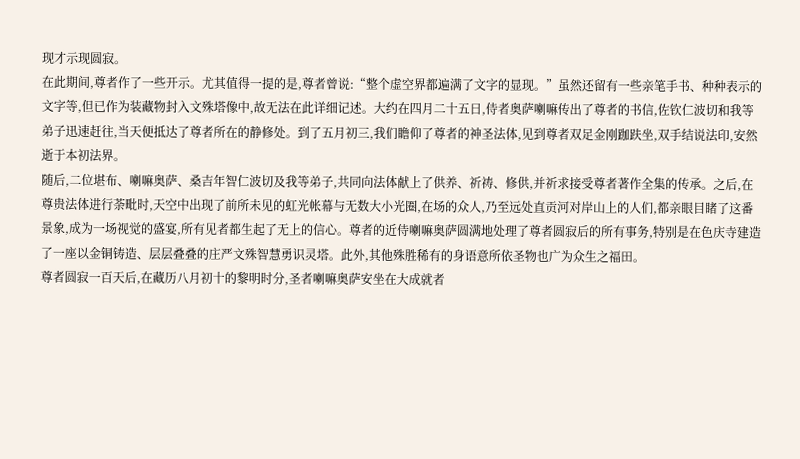现才示现圆寂。
在此期间,尊者作了一些开示。尤其值得一提的是,尊者曾说:“整个虚空界都遍满了文字的显现。”虽然还留有一些亲笔手书、种种表示的文字等,但已作为装藏物封入文殊塔像中,故无法在此详细记述。大约在四月二十五日,侍者奥萨喇嘛传出了尊者的书信,佐钦仁波切和我等弟子迅速赶往,当天便抵达了尊者所在的静修处。到了五月初三,我们瞻仰了尊者的神圣法体,见到尊者双足金刚跏趺坐,双手结说法印,安然逝于本初法界。
随后,二位堪布、喇嘛奥萨、桑吉年智仁波切及我等弟子,共同向法体献上了供养、祈祷、修供,并祈求接受尊者著作全集的传承。之后,在尊贵法体进行荼毗时,天空中出现了前所未见的虹光帐幕与无数大小光圈,在场的众人,乃至远处直贡河对岸山上的人们,都亲眼目睹了这番景象,成为一场视觉的盛宴,所有见者都生起了无上的信心。尊者的近侍喇嘛奥萨圆满地处理了尊者圆寂后的所有事务,特别是在色庆寺建造了一座以金铜铸造、层层叠叠的庄严文殊智慧勇识灵塔。此外,其他殊胜稀有的身语意所依圣物也广为众生之福田。
尊者圆寂一百天后,在藏历八月初十的黎明时分,圣者喇嘛奥萨安坐在大成就者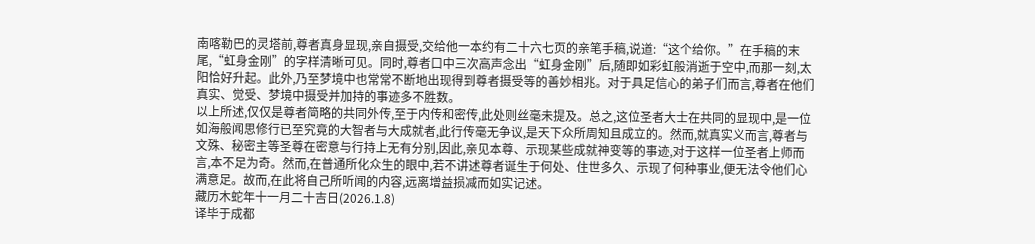南喀勒巴的灵塔前,尊者真身显现,亲自摄受,交给他一本约有二十六七页的亲笔手稿,说道:“这个给你。”在手稿的末尾,“虹身金刚”的字样清晰可见。同时,尊者口中三次高声念出“虹身金刚”后,随即如彩虹般消逝于空中,而那一刻,太阳恰好升起。此外,乃至梦境中也常常不断地出现得到尊者摄受等的善妙相兆。对于具足信心的弟子们而言,尊者在他们真实、觉受、梦境中摄受并加持的事迹多不胜数。
以上所述,仅仅是尊者简略的共同外传,至于内传和密传,此处则丝毫未提及。总之,这位圣者大士在共同的显现中,是一位如海般闻思修行已至究竟的大智者与大成就者,此行传毫无争议,是天下众所周知且成立的。然而,就真实义而言,尊者与文殊、秘密主等圣尊在密意与行持上无有分别,因此,亲见本尊、示现某些成就神变等的事迹,对于这样一位圣者上师而言,本不足为奇。然而,在普通所化众生的眼中,若不讲述尊者诞生于何处、住世多久、示现了何种事业,便无法令他们心满意足。故而,在此将自己所听闻的内容,远离增益损减而如实记述。
藏历木蛇年十一月二十吉日(2026.1.8)
译毕于成都